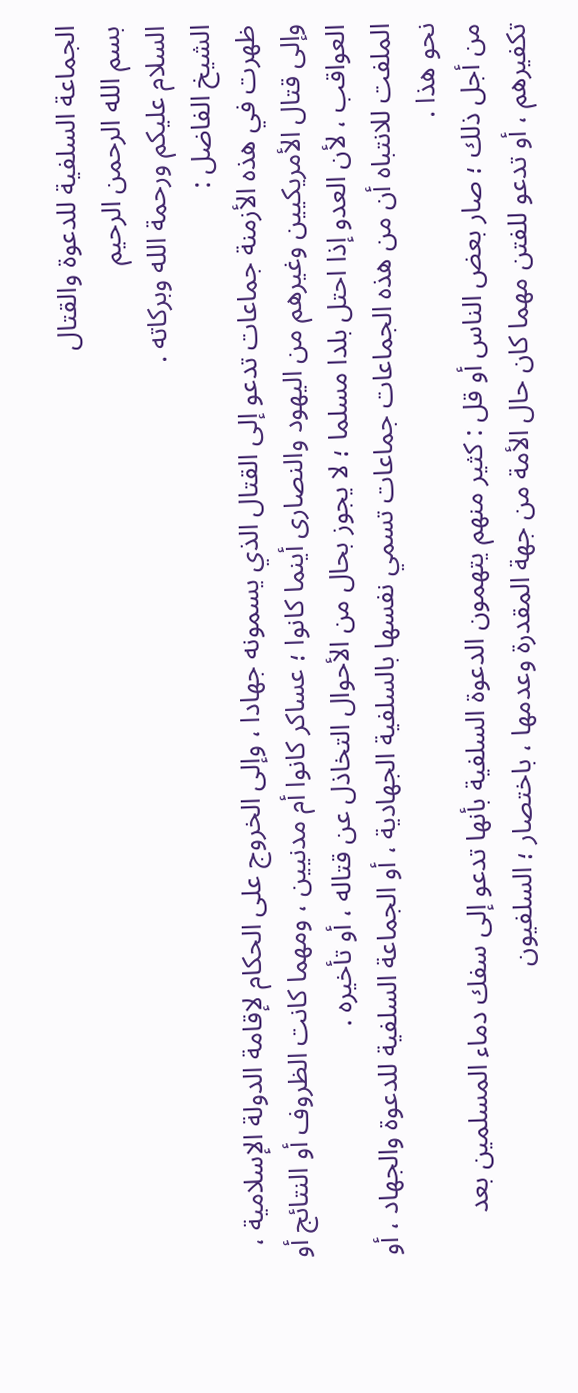الجماعة السلفية للدعوة والقتال
بسم الله الرحمن الرحيم
السلام عليكم ورحمة الله وبركاته .
الشيخ الفاضل :
ظهرت في هذه الأزمنة جماعات تدعو إلى القتال الذي يسمونه جهادا ، وإلى الخروج على الحكام لإقامة الدولة الإسلامية ، وإلى قتال الأمريكيين وغيرهم من اليهود والنصارى أينما كانوا ؛ عساكر كانوا أم مدنيين ، ومهما كانت الظروف أو النتائج أو العواقب ، لأن العدو إذا احتل بلدا مسلما ؛ لا يجوز بحال من الأحوال التخاذل عن قتاله ، أو تأخيره .
الملفت للانتباه أن من هذه الجماعات جماعات تسمي نفسها بالسلفية الجهادية ، أو الجماعة السلفية للدعوة والجهاد ، أو نحو هذا .
من أجل ذلك ؛ صار بعض الناس أو قل : كثير منهم يتهمون الدعوة السلفية بأنها تدعو إلى سفك دماء المسلمين بعد تكفيرهم ، أو تدعو للفتن مهما كان حال الأمة من جهة المقدرة وعدمها ، باختصار ؛ السلفيون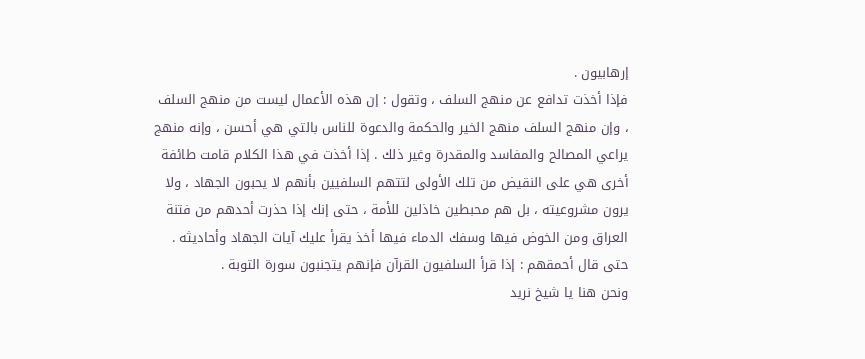إرهابيون .
فإذا أخذت تدافع عن منهج السلف ، وتقول : إن هذه الأعمال ليست من منهج السلف ، وإن منهج السلف منهج الخير والحكمة والدعوة للناس بالتي هي أحسن ، وإنه منهج يراعي المصالح والمفاسد والمقدرة وغير ذلك . إذا أخذت في هذا الكلام قامت طائفة أخرى هي على النقيض من تلك الأولى لتتهم السلفيين بأنهم لا يحبون الجهاد ، ولا يرون مشروعيته ، بل هم محبطين خاذلين للأمة ، حتى إنك إذا حذرت أحدهم من فتنة العراق ومن الخوض فيها وسفك الدماء فيها أخذ يقرأ عليك آيات الجهاد وأحاديثه . حتى قال أحمقهم : إذا قرأ السلفيون القرآن فإنهم يتجنبون سورة التوبة .
ونحن هنا يا شيخ نريد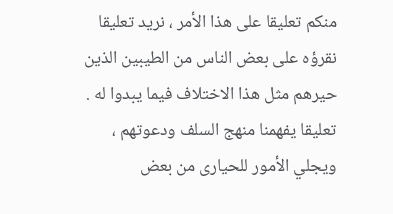منكم تعليقا على هذا الأمر ، نريد تعليقا نقرؤه على بعض الناس من الطيبين الذين حيرهم مثل هذا الاختلاف فيما يبدوا له . تعليقا يفهمنا منهج السلف ودعوتهم ، ويجلي الأمور للحيارى من بعض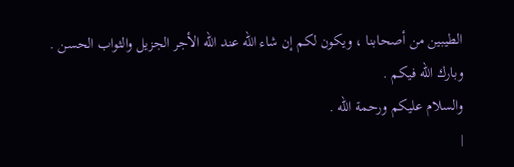الطيبين من أصحابنا ، ويكون لكم إن شاء الله عند الله الأجر الجزيل والثواب الحسن .
وبارك الله فيكم .
والسلام عليكم ورحمة الله .
|